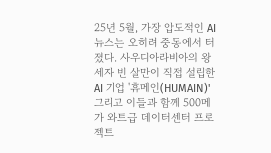25년 5월, 가장 압도적인 AI 뉴스는 오히려 중동에서 터졌다. 사우디아라비아의 왕세자 빈 살만이 직접 설립한 AI 기업 '휴메인(HUMAIN)' 그리고 이들과 함께 500메가 와트급 데이터센터 프로젝트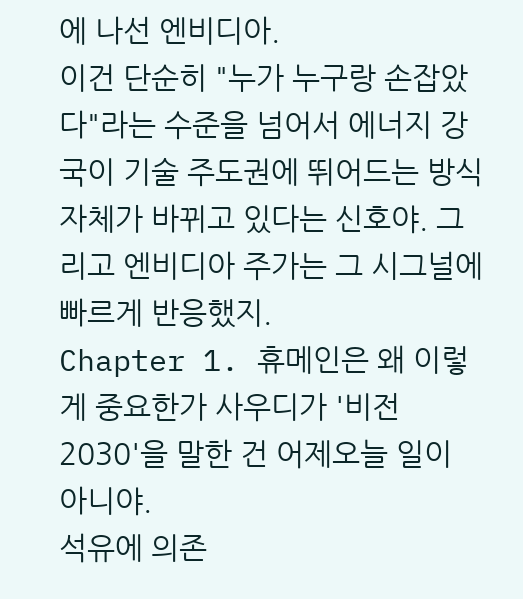에 나선 엔비디아.
이건 단순히 "누가 누구랑 손잡았다"라는 수준을 넘어서 에너지 강국이 기술 주도권에 뛰어드는 방식 자체가 바뀌고 있다는 신호야. 그리고 엔비디아 주가는 그 시그널에 빠르게 반응했지.
Chapter 1. 휴메인은 왜 이렇게 중요한가 사우디가 '비전 2030'을 말한 건 어제오늘 일이 아니야.
석유에 의존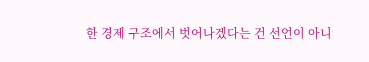한 경제 구조에서 벗어나겠다는 건 선언이 아니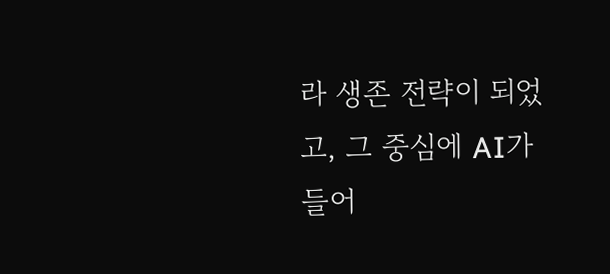라 생존 전략이 되었고, 그 중심에 AI가 들어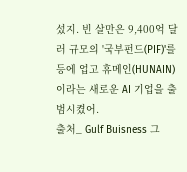섰지. 빈 살만은 9,400억 달러 규모의 '국부펀드(PIF)'를 등에 업고 휴메인(HUNAIN)이라는 새로운 AI 기업을 출범시켰어.
출처_ Gulf Buisness 그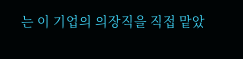는 이 기업의 의장직을 직접 맡았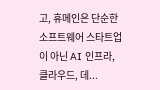고, 휴메인은 단순한 소프트웨어 스타트업이 아닌 AI 인프라, 클라우드, 데...